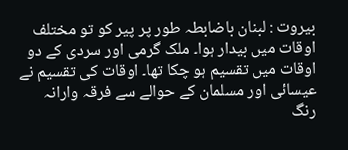بیروت : لبنان باضابطہ طور پر پیر کو تو مختلف اوقات میں بیدار ہوا۔ ملک گرمی اور سردی کے دو اوقات میں تقسیم ہو چکا تھا۔ اوقات کی تقسیم نے عیسائی اور مسلمان کے حوالے سے فرقہ وارانہ رنگ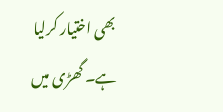بھی اختیار کرلیا ہے۔ گھڑی میں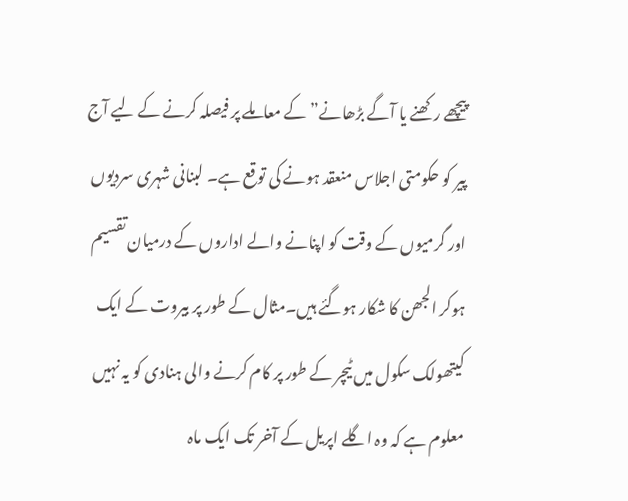پیچھے رکھنے یا آگے بڑھانے” کے معاملے پر فیصلہ کرنے کے لیے آج پیر کو حکومتی اجلاس منعقد ہونے کی توقع ہے۔ لبنانی شہری سردیوں اور گرمیوں کے وقت کو اپنانے والے اداروں کے درمیان تقسیم ہوکر الجھن کا شکار ہوگئے ہیں۔مثال کے طور پر بیروت کے ایک کیتھولک سکول میں ٹیچر کے طور پر کام کرنے والی ہنادی کو یہ نہیں معلوم ہے کہ وہ اگلے اپریل کے آخر تک ایک ماہ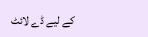کے لیے ڈے لائٹ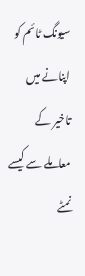سیونگ ٹائم کو اپنانے میں تاخیر کے معاملے سے کیسے نمٹے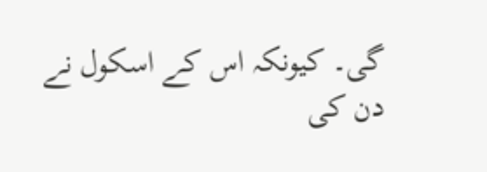گی۔ کیونکہ اس کے اسکول نے دن کی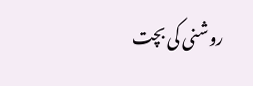روشنی کی بچت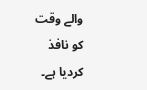والے وقت کو نافذ کردیا ہے۔